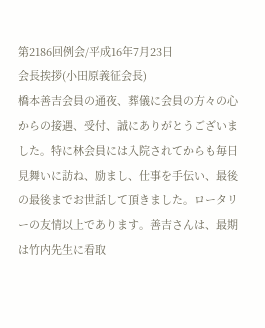第2186回例会/平成16年7月23日
会長挨拶(小田原義征会長)
橋本善吉会員の通夜、葬儀に会員の方々の心からの接遇、受付、誠にありがとうございました。特に林会員には入院されてからも毎日見舞いに訪ね、励まし、仕事を手伝い、最後の最後までお世話して頂きました。ロータリーの友情以上であります。善吉さんは、最期は竹内先生に看取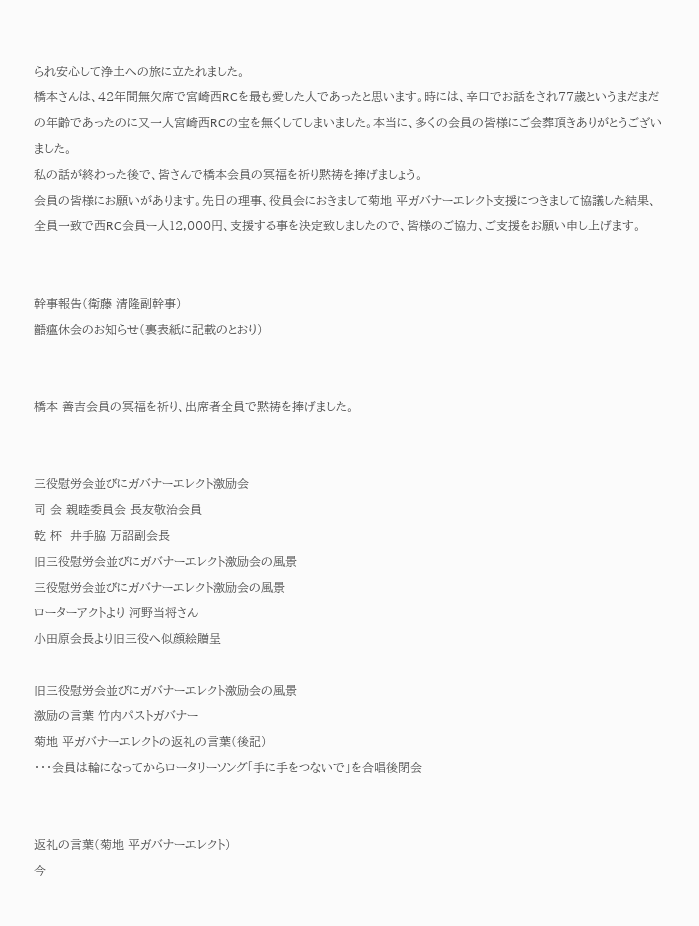られ安心して浄土への旅に立たれました。
橋本さんは、42年間無欠席で宮崎西RCを最も愛した人であったと思います。時には、辛口でお話をされ77歳というまだまだの年齢であったのに又一人宮崎西RCの宝を無くしてしまいました。本当に、多くの会員の皆様にご会葬頂きありがとうございました。
私の話が終わった後で、皆さんで橋本会員の冥福を祈り黙祷を捧げましょう。
会員の皆様にお願いがあります。先日の理事、役員会におきまして菊地 平ガバナーエレクト支援につきまして協議した結果、全員一致で西RC会員ー人12,000円、支援する事を決定致しましたので、皆様のご協力、ご支援をお願い申し上げます。


幹事報告(衛藤 清隆副幹事)
齬瘟休会のお知らせ(裏表紙に記載のとおり)


橋本 善吉会員の冥福を祈り、出席者全員で黙祷を捧げました。


三役慰労会並びにガバナーエレクト激励会
司 会 親睦委員会 長友敬治会員
乾 杯  井手脇 万詔副会長
旧三役慰労会並びにガバナーエレクト激励会の風景
三役慰労会並びにガバナーエレクト激励会の風景
ローターアクトより 河野当将さん
小田原会長より旧三役へ似顔絵贈呈

旧三役慰労会並びにガバナーエレクト激励会の風景
激励の言葉 竹内パストガバナー
菊地 平ガバナーエレクトの返礼の言葉(後記)
・・・会員は輪になってからロータリーソング「手に手をつないで」を合唱後閉会


返礼の言葉(菊地 平ガバナーエレクト)
今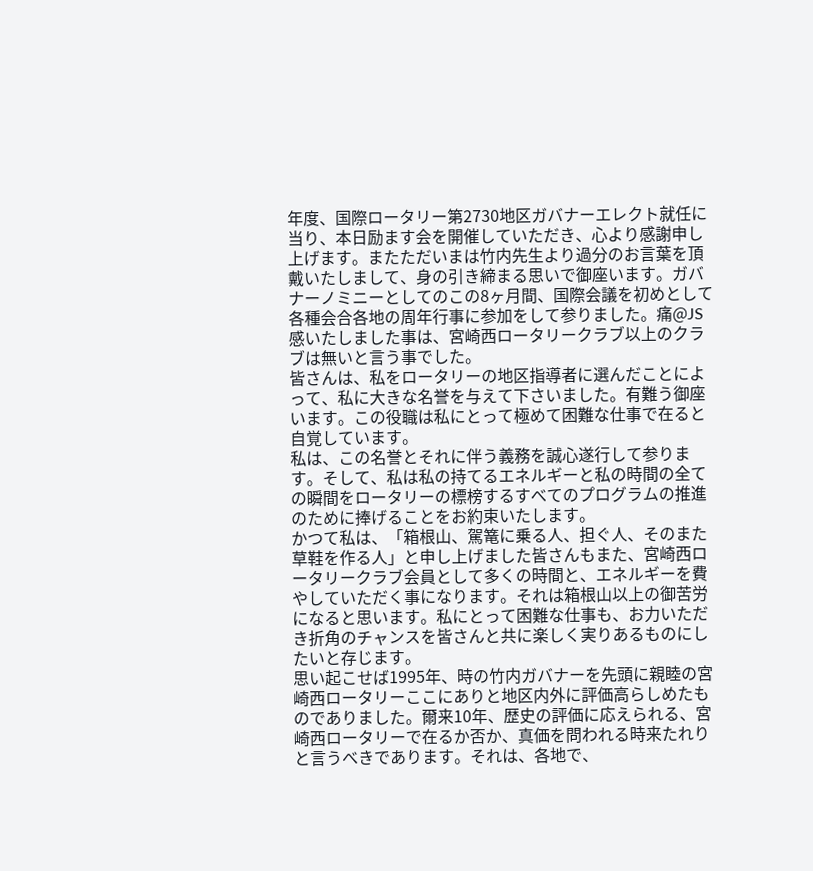年度、国際ロータリー第2730地区ガバナーエレクト就任に当り、本日励ます会を開催していただき、心より感謝申し上げます。またただいまは竹内先生より過分のお言葉を頂戴いたしまして、身の引き締まる思いで御座います。ガバナーノミニーとしてのこの8ヶ月間、国際会議を初めとして各種会合各地の周年行事に参加をして参りました。痛@JS感いたしました事は、宮崎西ロータリークラブ以上のクラブは無いと言う事でした。
皆さんは、私をロータリーの地区指導者に選んだことによって、私に大きな名誉を与えて下さいました。有難う御座います。この役職は私にとって極めて困難な仕事で在ると自覚しています。
私は、この名誉とそれに伴う義務を誠心遂行して参ります。そして、私は私の持てるエネルギーと私の時間の全ての瞬間をロータリーの標榜するすべてのプログラムの推進のために捧げることをお約束いたします。
かつて私は、「箱根山、駕篭に乗る人、担ぐ人、そのまた草鞋を作る人」と申し上げました皆さんもまた、宮崎西ロータリークラブ会員として多くの時間と、エネルギーを費やしていただく事になります。それは箱根山以上の御苦労になると思います。私にとって困難な仕事も、お力いただき折角のチャンスを皆さんと共に楽しく実りあるものにしたいと存じます。
思い起こせば1995年、時の竹内ガバナーを先頭に親睦の宮崎西ロータリーここにありと地区内外に評価高らしめたものでありました。爾来10年、歴史の評価に応えられる、宮崎西ロータリーで在るか否か、真価を問われる時来たれりと言うべきであります。それは、各地で、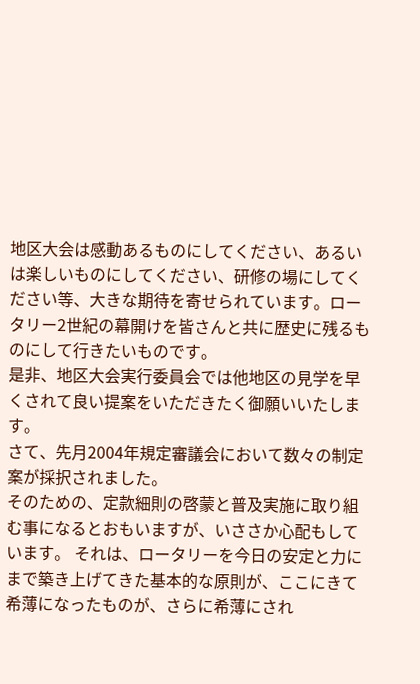地区大会は感動あるものにしてください、あるいは楽しいものにしてください、研修の場にしてください等、大きな期待を寄せられています。ロータリー2世紀の幕開けを皆さんと共に歴史に残るものにして行きたいものです。
是非、地区大会実行委員会では他地区の見学を早くされて良い提案をいただきたく御願いいたします。
さて、先月2004年規定審議会において数々の制定案が採択されました。
そのための、定款細則の啓蒙と普及実施に取り組む事になるとおもいますが、いささか心配もしています。 それは、ロータリーを今日の安定と力にまで築き上げてきた基本的な原則が、ここにきて希薄になったものが、さらに希薄にされ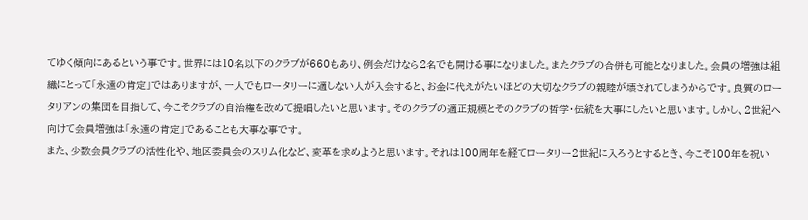てゆく傾向にあるという事です。世界には10名以下のクラブが660もあり、例会だけなら2名でも開ける事になりました。またクラブの合併も可能となりました。会員の増強は組織にとって「永遠の肯定」ではありますが、一人でもロータリーに適しない人が入会すると、お金に代えがたいほどの大切なクラブの親睦が壊されてしまうからです。良質のロータリアンの集団を目指して、今こそクラブの自治権を改めて提唱したいと思います。そのクラブの適正規模とそのクラブの哲学・伝統を大事にしたいと思います。しかし、2世紀へ向けて会員増強は「永遠の肯定」であることも大事な事です。
また、少数会員クラブの活性化や、地区委員会のスリム化など、変革を求めようと思います。それは100周年を経てロータリー2世紀に入ろうとするとき、今こそ100年を祝い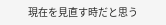現在を見直す時だと思う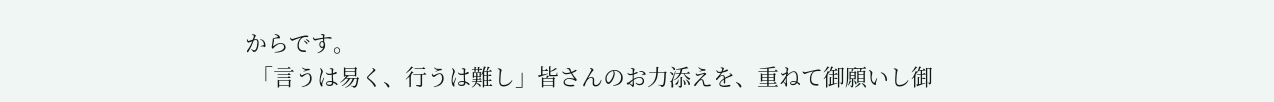からです。
 「言うは易く、行うは難し」皆さんのお力添えを、重ねて御願いし御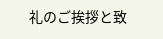礼のご挨拶と致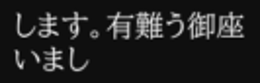します。有難う御座いまし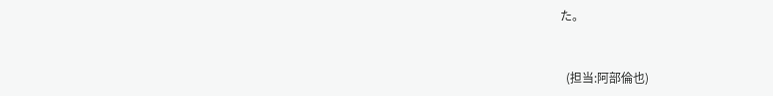た。


  (担当:阿部倫也)